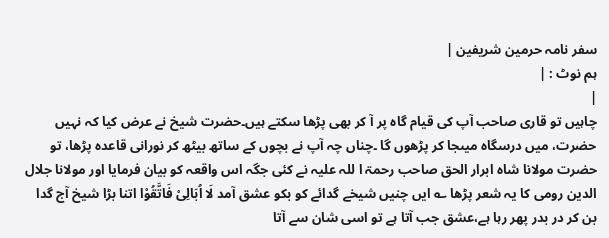سفر نامہ حرمین شریفین |
ہم نوٹ : |
|
چاہیں تو قاری صاحب آپ کی قیام گاہ پر آ کر بھی پڑھا سکتے ہیں۔حضرت شیخ نے عرض کیا کہ نہیں حضرت، میں درسگاہ میںجا کر پڑھوں گا ۔چناں چہ آپ نے بچوں کے ساتھ بیٹھ کر نورانی قاعدہ پڑھا، تو حضرت مولانا شاہ ابرار الحق صاحب رحمۃ ا للہ علیہ نے کئی جگہ اس واقعہ کو بیان فرمایا اور مولانا جلال الدین رومی کا یہ شعر پڑھا ؎ ایں چنیں شیخے گدائے کو بکو عشق آمد لَا اُبَالِیْ فَاتَّقُوْا اتنا بڑا شیخ آج گدا بن کر در بدر پھر رہا ہے،عشق جب آتا ہے تو اسی شان سے آتا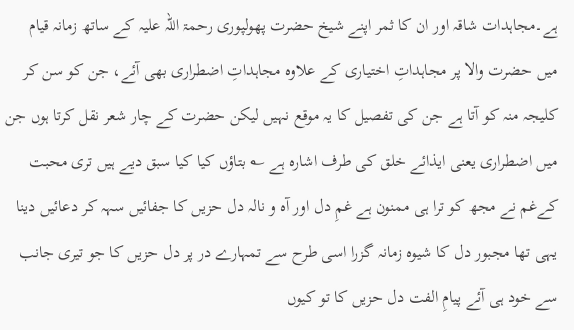ہے۔مجاہدات شاقہ اور ان کا ثمر اپنے شیخ حضرت پھولپوری رحمۃ اللہ علیہ کے ساتھ زمانہ قیام میں حضرت والا پر مجاہداتِ اختیاری کے علاوہ مجاہداتِ اضطراری بھی آئے، جن کو سن کر کلیجہ منہ کو آتا ہے جن کی تفصیل کا یہ موقع نہیں لیکن حضرت کے چار شعر نقل کرتا ہوں جن میں اضطراری یعنی ایذائے خلق کی طرف اشارہ ہے ؎ بتاؤں کیا کیا سبق دیے ہیں تری محبت کےغم نے مجھ کو ترا ہی ممنون ہے غمِ دل اور آہ و نالہ دل حزیں کا جفائیں سہہ کر دعائیں دینا یہی تھا مجبور دل کا شیوہ زمانہ گزرا اسی طرح سے تمہارے در پر دل حزیں کا جو تیری جانب سے خود ہی آئے پیامِ الفت دل حزیں کا تو کیوں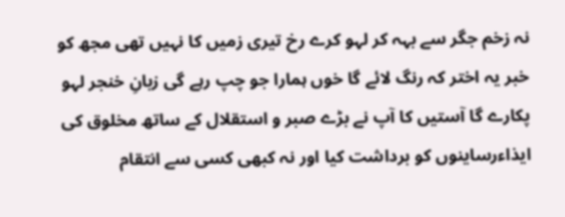نہ زخم جگر سے بہہ کر لہو کرے رخ تیری زمیں کا نہیں تھی مجھ کو خبر یہ اختر کہ رنگ لائے گا خوں ہمارا جو چپ رہے گی زبانِ خنجر لہو پکارے گا آستیں کا آپ نے بڑے صبر و استقلال کے ساتھ مخلوق کی ایذاءرساینوں کو برداشت کیا اور نہ کبھی کسی سے انتقام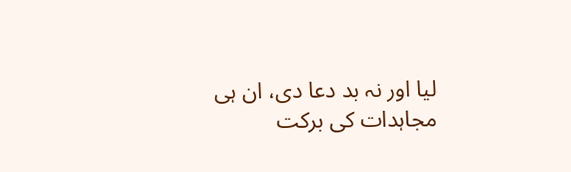لیا اور نہ بد دعا دی، ان ہی مجاہدات کی برکت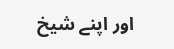اور اپنے شیخ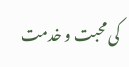کی محبت و خدمت